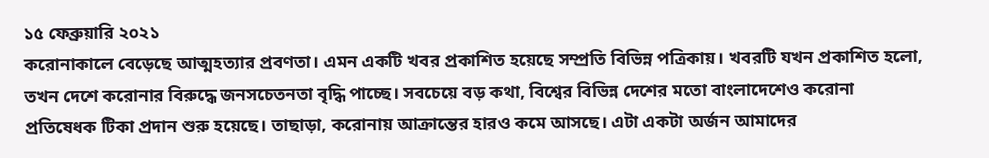১৫ ফেব্রুয়ারি ২০২১
করোনাকালে বেড়েছে আত্মহত্যার প্রবণতা। এমন একটি খবর প্রকাশিত হয়েছে সম্প্রতি বিভিন্ন পত্রিকায়। খবরটি যখন প্রকাশিত হলো, তখন দেশে করোনার বিরুদ্ধে জনসচেতনতা বৃদ্ধি পাচ্ছে। সবচেয়ে বড় কথা, বিশ্বের বিভিন্ন দেশের মতো বাংলাদেশেও করোনা প্রতিষেধক টিকা প্রদান শুরু হয়েছে। তাছাড়া, করোনায় আক্রান্তের হারও কমে আসছে। এটা একটা অর্জন আমাদের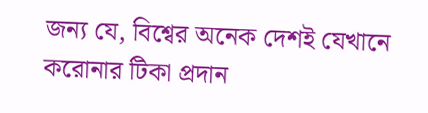জন্য যে, বিশ্বের অনেক দেশই যেখানে করোনার টিকা প্রদান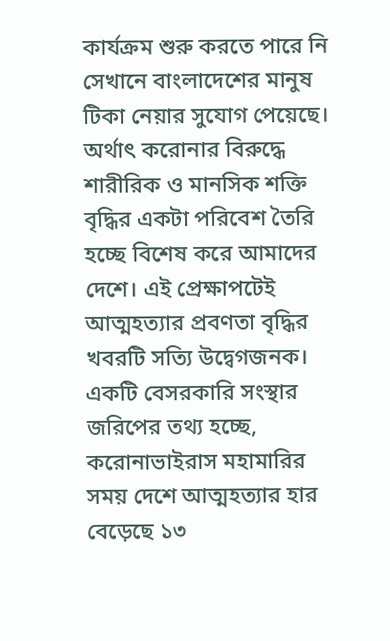কার্যক্রম শুরু করতে পারে নি সেখানে বাংলাদেশের মানুষ টিকা নেয়ার সুযোগ পেয়েছে। অর্থাৎ করোনার বিরুদ্ধে শারীরিক ও মানসিক শক্তি বৃদ্ধির একটা পরিবেশ তৈরি হচ্ছে বিশেষ করে আমাদের দেশে। এই প্রেক্ষাপটেই আত্মহত্যার প্রবণতা বৃদ্ধির খবরটি সত্যি উদ্বেগজনক।
একটি বেসরকারি সংস্থার জরিপের তথ্য হচ্ছে, করোনাভাইরাস মহামারির সময় দেশে আত্মহত্যার হার বেড়েছে ১৩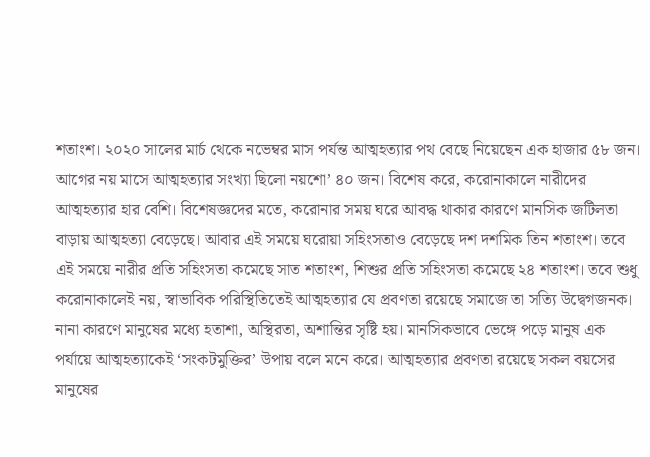শতাংশ। ২০২০ সালের মার্চ থেকে নভেম্বর মাস পর্যন্ত আত্মহত্যার পথ বেছে নিয়েছেন এক হাজার ৫৮ জন। আগের নয় মাসে আত্মহত্যার সংখ্যা ছিলো নয়শো’ ৪০ জন। বিশেষ করে, করোনাকালে নারীদের আত্মহত্যার হার বেশি। বিশেষজ্ঞদের মতে, করোনার সময় ঘরে আবদ্ধ থাকার কারণে মানসিক জটিলতা বাড়ায় আত্মহত্যা বেড়েছে। আবার এই সময়ে ঘরোয়া সহিংসতাও বেড়েছে দশ দশমিক তিন শতাংশ। তবে এই সময়ে নারীর প্রতি সহিংসতা কমেছে সাত শতাংশ, শিশুর প্রতি সহিংসতা কমেছে ২৪ শতাংশ। তবে শুধু করোনাকালেই নয়, স্বাভাবিক পরিস্থিতিতেই আত্মহত্যার যে প্রবণতা রয়েছে সমাজে তা সত্যি উদ্বেগজনক। নানা কারণে মানুষের মধ্যে হতাশা, অস্থিরতা, অশান্তির সৃষ্টি হয়। মানসিকভাবে ভেঙ্গে পড়ে মানুষ এক পর্যায়ে আত্মহত্যাকেই ‘সংকটমুক্তির’ উপায় বলে মনে করে। আত্মহত্যার প্রবণতা রয়েছে সকল বয়সের মানুষের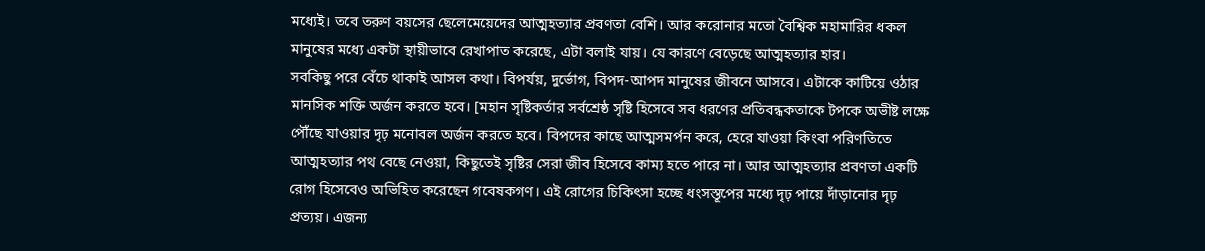মধ্যেই। তবে তরুণ বয়সের ছেলেমেয়েদের আত্মহত্যার প্রবণতা বেশি। আর করোনার মতো বৈশ্বিক মহামারির ধকল মানুষের মধ্যে একটা স্থায়ীভাবে রেখাপাত করেছে, এটা বলাই যায়। যে কারণে বেড়েছে আত্মহত্যার হার।
সবকিছু পরে বেঁচে থাকাই আসল কথা। বিপর্যয়, দুর্ভোগ, বিপদ-আপদ মানুষের জীবনে আসবে। এটাকে কাটিয়ে ওঠার মানসিক শক্তি অর্জন করতে হবে। [মহান সৃষ্টিকর্তার সর্বশ্রেষ্ঠ সৃষ্টি হিসেবে সব ধরণের প্রতিবন্ধকতাকে টপকে অভীষ্ট লক্ষে পৌঁছে যাওয়ার দৃঢ় মনোবল অর্জন করতে হবে। বিপদের কাছে আত্মসমর্পন করে, হেরে যাওয়া কিংবা পরিণতিতে আত্মহত্যার পথ বেছে নেওয়া, কিছুতেই সৃষ্টির সেরা জীব হিসেবে কাম্য হতে পারে না। আর আত্মহত্যার প্রবণতা একটি রোগ হিসেবেও অভিহিত করেছেন গবেষকগণ। এই রোগের চিকিৎসা হচ্ছে ধংসস্তূপের মধ্যে দৃঢ় পায়ে দাঁড়ানোর দৃঢ় প্রত্যয়। এজন্য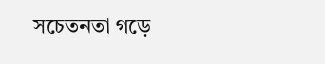সচেতনতা গড়ে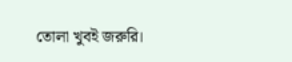তোলা খুবই জরুরি।